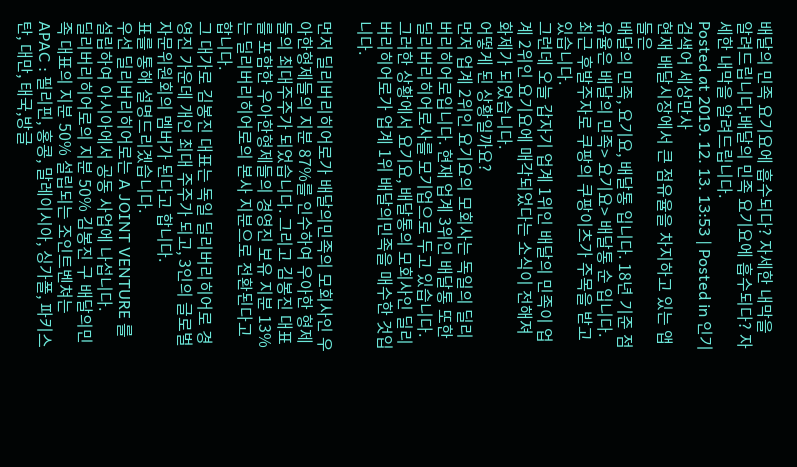배달의 민족 요기요에 흡수되다? 자세한 내막을 알려드립니다.배달의 민족 요기요에 흡수되다? 자세한 내막을 알려드립니다.
Posted at 2019. 12. 13. 13:53 | Posted in 인기검색어 세상만사
현재 배달시장에서 큰 점유율을 차지하고 있는 앱들은
배달의 민족, 요기요, 배달통 입니다. 18년 기준 점유율은 배달의 민족> 요기요> 배달통 순 입니다.
최근 후발주자로 쿠팡의 쿠팡이츠가 주목을 받고 있습니다.
그런데 오늘 갑자기 업계 1위인 배달의 민족이 업계 2위인 요기요에 매각되었다는 소식이 전해져 화제가 되었습니다.
어떻게 된 상황일까요?
먼저 업계 2위인 요기요의 모회사는 독일의 딜리버리히어로입니다. 현재 업계 3위인 배달통 또한 딜리버리히어로사를 모기업으로 두고 있습니다.
그러한 상황에서 요기요, 배달통의 모회사인 딜리버리히어로가 업계 1위 배달의민족을 매수한 것입니다.

먼저 딜리버리히어로가 배달의민족의 모회사인 우아한형제들의 지분 87%를 인수하여 우아한 형제들의 최대주주가 되었습니다. 그리고 김봉진 대표를 포함한 우아한형제들의 경영진 보유 지분 13%는 딜리버리히어로의 본사 지분으로 전환된다고 합니다.
그 대가로 김봉진 대표는 독일 딜리버리히어로 경영진 가운데 개인 최대 주주가 되고, 3인의 글로벌자문위원회의 멤버가 된다고 합니다.
표를 통해 설명드리겠습니다.
우선 딜리버리히어로는 A JOINT VENTURE 를 설립하여 아시아에서 공동 사업에 나섭니다.
딜리버리히어로의 지분 50% 김봉진 구 배달의민족 대표의 지분 50% 설립되는 조인트벤쳐는 APAC : 필리핀, 홍콩, 말레이시아, 싱가폴, 파키스탄, 대만, 태국,방글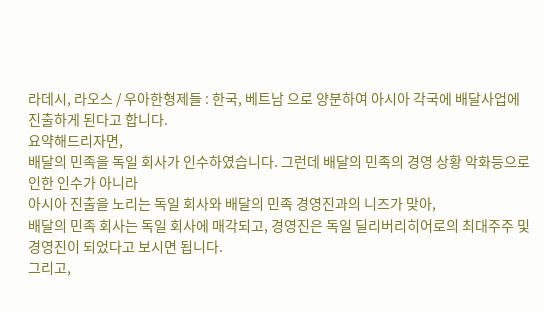라데시, 라오스 / 우아한형제들 : 한국, 베트남 으로 양분하여 아시아 각국에 배달사업에 진출하게 된다고 합니다.
요약해드리자면,
배달의 민족을 독일 회사가 인수하였습니다. 그런데 배달의 민족의 경영 상황 악화등으로 인한 인수가 아니라
아시아 진출을 노리는 독일 회사와 배달의 민족 경영진과의 니즈가 맞아,
배달의 민족 회사는 독일 회사에 매각되고, 경영진은 독일 딜리버리히어로의 최대주주 및 경영진이 되었다고 보시면 됩니다.
그리고,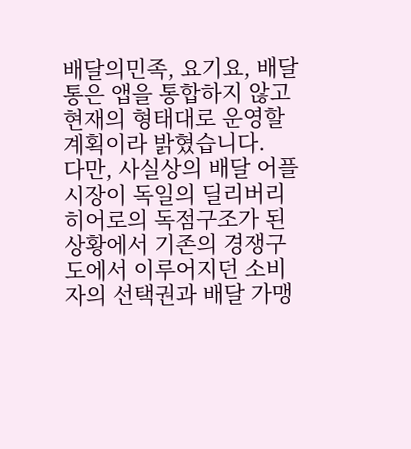배달의민족, 요기요, 배달통은 앱을 통합하지 않고 현재의 형태대로 운영할 계획이라 밝혔습니다.
다만, 사실상의 배달 어플시장이 독일의 딜리버리히어로의 독점구조가 된 상황에서 기존의 경쟁구도에서 이루어지던 소비자의 선택권과 배달 가맹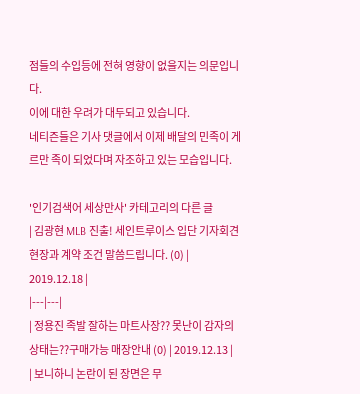점들의 수입등에 전혀 영향이 없을지는 의문입니다.
이에 대한 우려가 대두되고 있습니다.
네티즌들은 기사 댓글에서 이제 배달의 민족이 게르만 족이 되었다며 자조하고 있는 모습입니다.

'인기검색어 세상만사' 카테고리의 다른 글
| 김광현 MLB 진출! 세인트루이스 입단 기자회견 현장과 계약 조건 말씀드립니다. (0) | 2019.12.18 |
|---|---|
| 정용진 족발 잘하는 마트사장?? 못난이 감자의 상태는??구매가능 매장안내 (0) | 2019.12.13 |
| 보니하니 논란이 된 장면은 무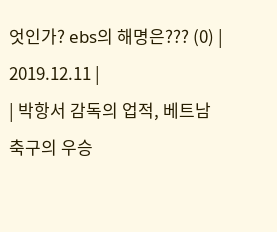엇인가? ebs의 해명은??? (0) | 2019.12.11 |
| 박항서 감독의 업적, 베트남 축구의 우승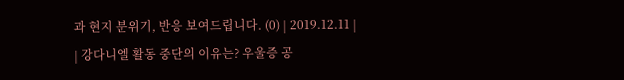과 현지 분위기, 반응 보여드립니다. (0) | 2019.12.11 |
| 강다니엘 활동 중단의 이유는? 우울증 공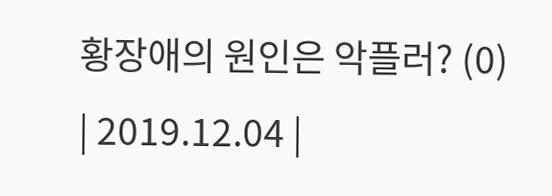황장애의 원인은 악플러? (0) | 2019.12.04 |